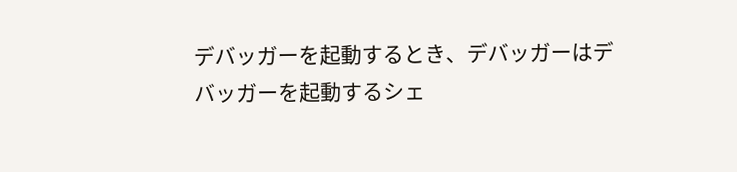デバッガーを起動するとき、デバッガーはデバッガーを起動するシェ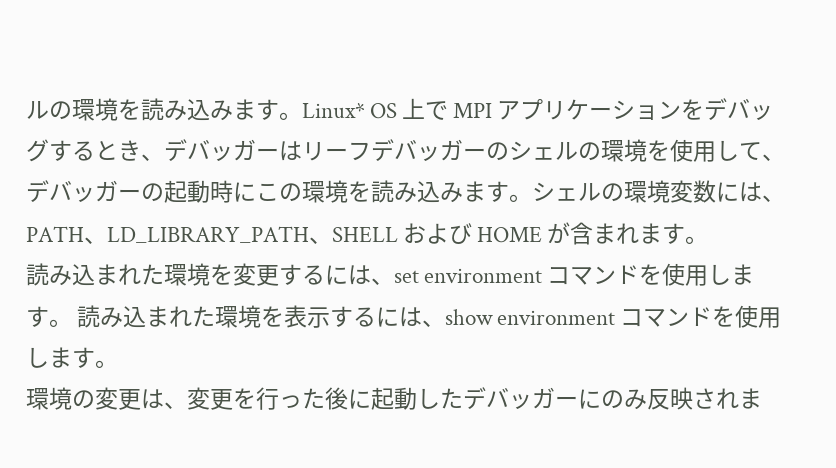ルの環境を読み込みます。Linux* OS 上で MPI アプリケーションをデバッグするとき、デバッガーはリーフデバッガーのシェルの環境を使用して、デバッガーの起動時にこの環境を読み込みます。シェルの環境変数には、PATH、LD_LIBRARY_PATH、SHELL および HOME が含まれます。
読み込まれた環境を変更するには、set environment コマンドを使用します。 読み込まれた環境を表示するには、show environment コマンドを使用します。
環境の変更は、変更を行った後に起動したデバッガーにのみ反映されま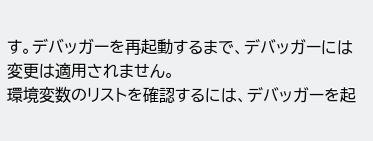す。デバッガーを再起動するまで、デバッガーには変更は適用されません。
環境変数のリストを確認するには、デバッガーを起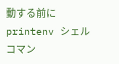動する前に printenv シェルコマン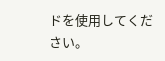ドを使用してください。